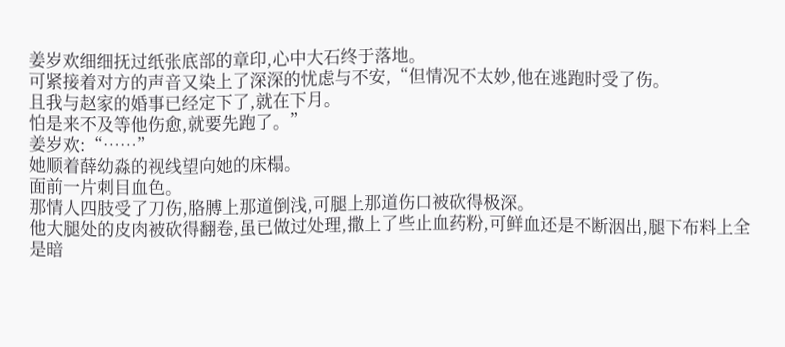姜岁欢细细抚过纸张底部的章印,心中大石终于落地。
可紧接着对方的声音又染上了深深的忧虑与不安,“但情况不太妙,他在逃跑时受了伤。
且我与赵家的婚事已经定下了,就在下月。
怕是来不及等他伤愈,就要先跑了。”
姜岁欢:“……”
她顺着薛幼淼的视线望向她的床榻。
面前一片刺目血色。
那情人四肢受了刀伤,胳膊上那道倒浅,可腿上那道伤口被砍得极深。
他大腿处的皮肉被砍得翻卷,虽已做过处理,撒上了些止血药粉,可鲜血还是不断洇出,腿下布料上全是暗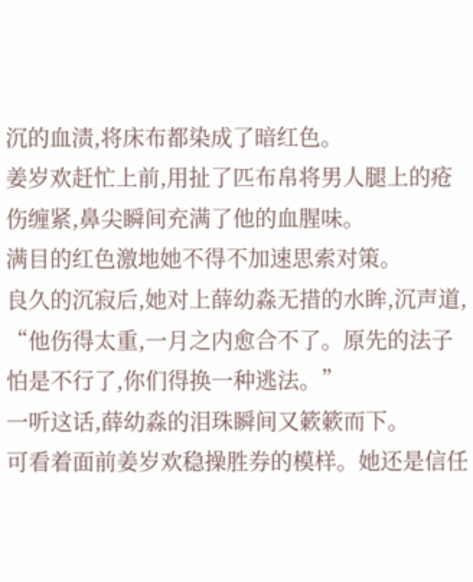沉的血渍,将床布都染成了暗红色。
姜岁欢赶忙上前,用扯了匹布帛将男人腿上的疮伤缠紧,鼻尖瞬间充满了他的血腥味。
满目的红色激地她不得不加速思索对策。
良久的沉寂后,她对上薛幼淼无措的水眸,沉声道,
“他伤得太重,一月之内愈合不了。原先的法子怕是不行了,你们得换一种逃法。”
一听这话,薛幼淼的泪珠瞬间又簌簌而下。
可看着面前姜岁欢稳操胜券的模样。她还是信任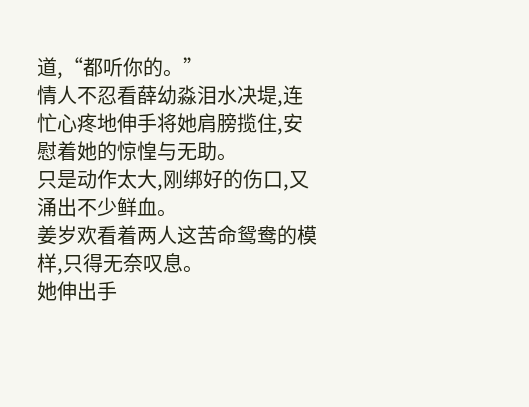道,“都听你的。”
情人不忍看薛幼淼泪水决堤,连忙心疼地伸手将她肩膀揽住,安慰着她的惊惶与无助。
只是动作太大,刚绑好的伤口,又涌出不少鲜血。
姜岁欢看着两人这苦命鸳鸯的模样,只得无奈叹息。
她伸出手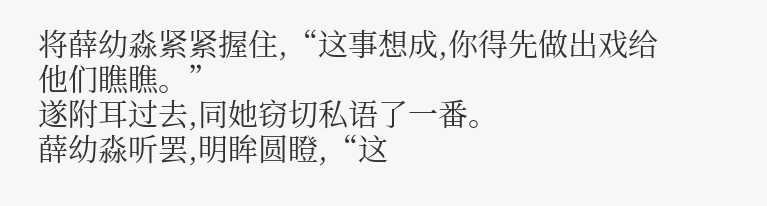将薛幼淼紧紧握住,“这事想成,你得先做出戏给他们瞧瞧。”
遂附耳过去,同她窃切私语了一番。
薛幼淼听罢,明眸圆瞪,“这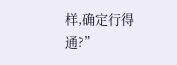样,确定行得通?”